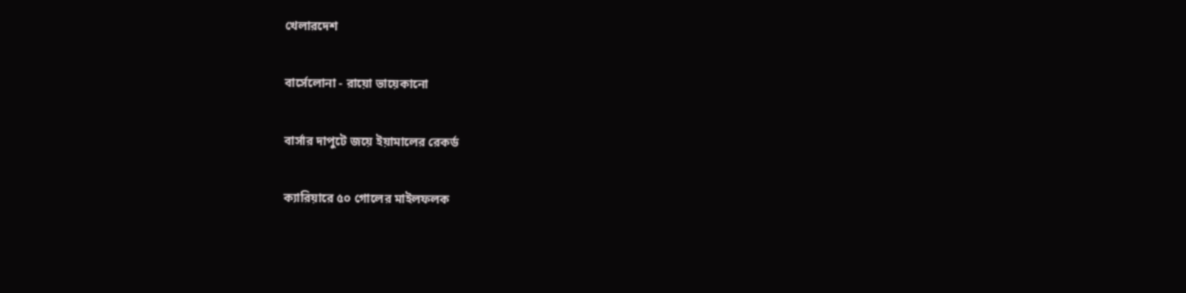খেলারদেশ

বার্সেলোনা - রায়ো ভায়েকানো

বার্সার দাপুটে জয়ে ইয়ামালের রেকর্ড

ক্যারিয়ারে ৫০ গোলের মাইলফলক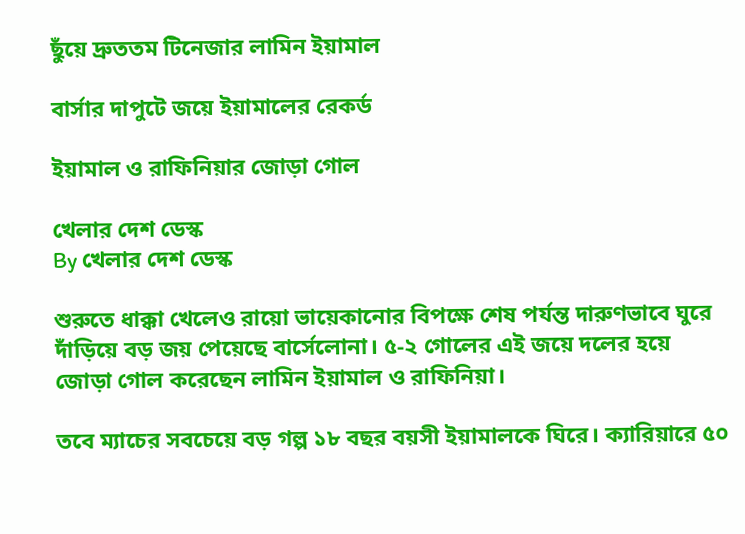ছুঁয়ে দ্রুততম টিনেজার লামিন ইয়ামাল

বার্সার দাপুটে জয়ে ইয়ামালের রেকর্ড

ইয়ামাল ও রাফিনিয়ার জোড়া গোল

খেলার দেশ ডেস্ক
By খেলার দেশ ডেস্ক

শুরুতে ধাক্কা খেলেও রায়ো ভায়েকানোর বিপক্ষে শেষ পর্যন্ত দারুণভাবে ঘুরে দাঁড়িয়ে বড় জয় পেয়েছে বার্সেলোনা। ৫-২ গোলের এই জয়ে দলের হয়ে জোড়া গোল করেছেন লামিন ইয়ামাল ও রাফিনিয়া।

তবে ম্যাচের সবচেয়ে বড় গল্প ১৮ বছর বয়সী ইয়ামালকে ঘিরে। ক্যারিয়ারে ৫০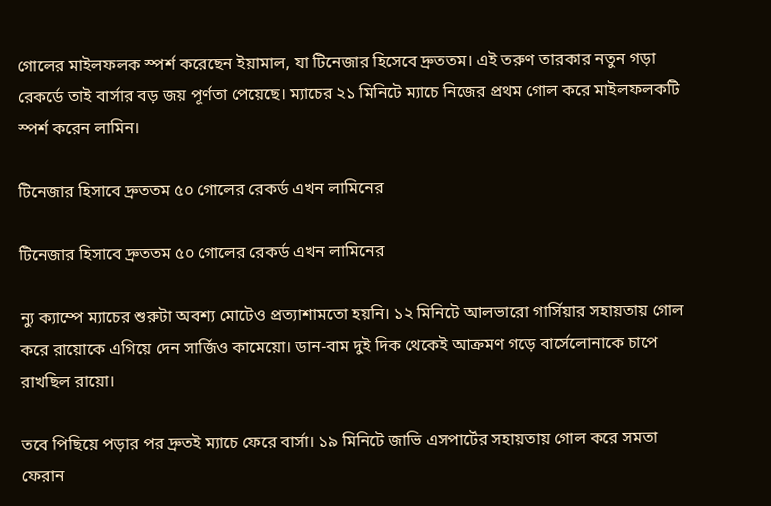গোলের মাইলফলক স্পর্শ করেছেন ইয়ামাল, যা টিনেজার হিসেবে দ্রুততম। এই তরুণ তারকার নতুন গড়া রেকর্ডে তাই বার্সার বড় জয় পূর্ণতা পেয়েছে। ম্যাচের ২১ মিনিটে ম্যাচে নিজের প্রথম গোল করে মাইলফলকটি স্পর্শ করেন লামিন।

টিনেজার হিসাবে দ্রুততম ৫০ গোলের রেকর্ড এখন লামিনের

টিনেজার হিসাবে দ্রুততম ৫০ গোলের রেকর্ড এখন লামিনের

ন্যু ক্যাম্পে ম্যাচের শুরুটা অবশ্য মোটেও প্রত্যাশামতো হয়নি। ১২ মিনিটে আলভারো গার্সিয়ার সহায়তায় গোল করে রায়োকে এগিয়ে দেন সার্জিও কামেয়ো। ডান-বাম দুই দিক থেকেই আক্রমণ গড়ে বার্সেলোনাকে চাপে রাখছিল রায়ো।

তবে পিছিয়ে পড়ার পর দ্রুতই ম্যাচে ফেরে বার্সা। ১৯ মিনিটে জাভি এসপার্টের সহায়তায় গোল করে সমতা ফেরান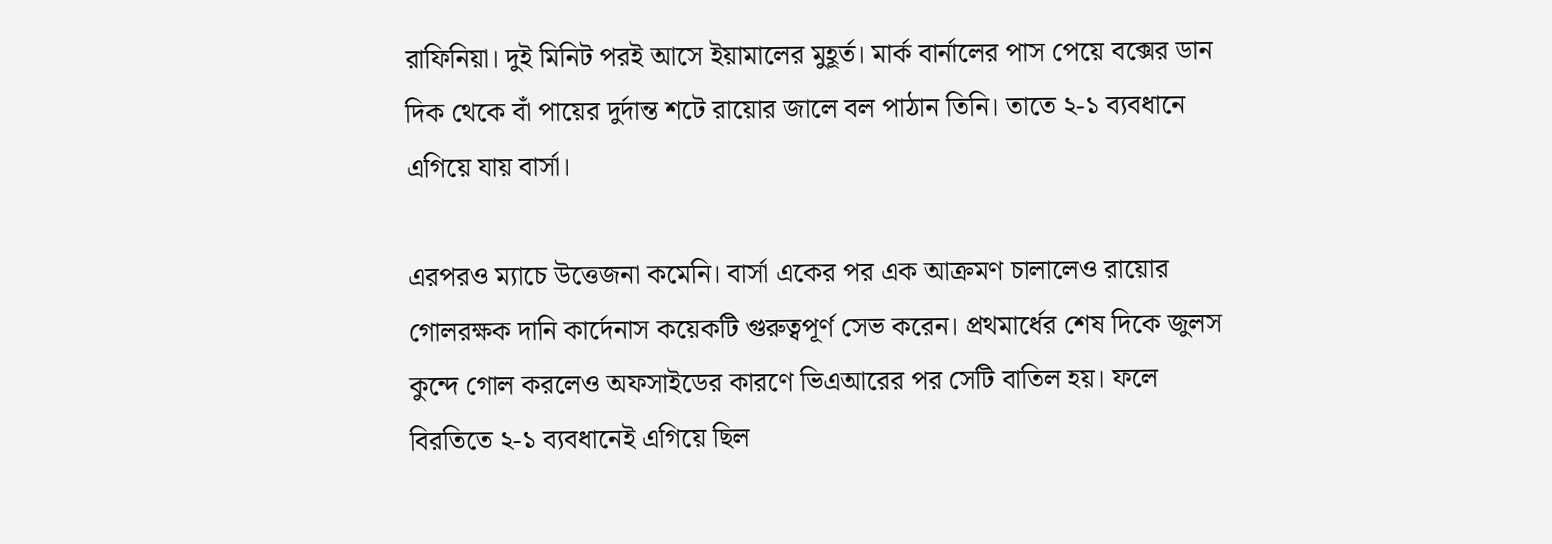রাফিনিয়া। দুই মিনিট পরই আসে ইয়ামালের মুহূর্ত। মার্ক বার্নালের পাস পেয়ে বক্সের ডান দিক থেকে বাঁ পায়ের দুর্দান্ত শটে রায়োর জালে বল পাঠান তিনি। তাতে ২-১ ব্যবধানে এগিয়ে যায় বার্সা।

এরপরও ম্যাচে উত্তেজনা কমেনি। বার্সা একের পর এক আক্রমণ চালালেও রায়োর গোলরক্ষক দানি কার্দেনাস কয়েকটি গুরুত্বপূর্ণ সেভ করেন। প্রথমার্ধের শেষ দিকে জুলস কুন্দে গোল করলেও অফসাইডের কারণে ভিএআরের পর সেটি বাতিল হয়। ফলে বিরতিতে ২-১ ব্যবধানেই এগিয়ে ছিল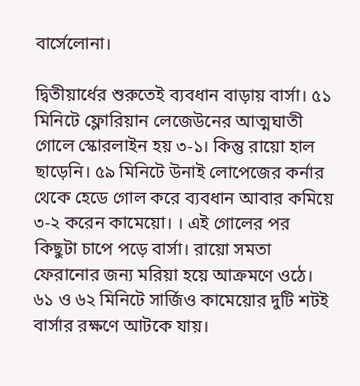বার্সেলোনা।

দ্বিতীয়ার্ধের শুরুতেই ব্যবধান বাড়ায় বার্সা। ৫১ মিনিটে ফ্লোরিয়ান লেজেউনের আত্মঘাতী গোলে স্কোরলাইন হয় ৩-১। কিন্তু রায়ো হাল ছাড়েনি। ৫৯ মিনিটে উনাই লোপেজের কর্নার থেকে হেডে গোল করে ব্যবধান আবার কমিয়ে ৩-২ করেন কামেয়ো। । এই গোলের পর কিছুটা চাপে পড়ে বার্সা। রায়ো সমতা ফেরানোর জন্য মরিয়া হয়ে আক্রমণে ওঠে। ৬১ ও ৬২ মিনিটে সার্জিও কামেয়োর দুটি শটই বার্সার রক্ষণে আটকে যায়।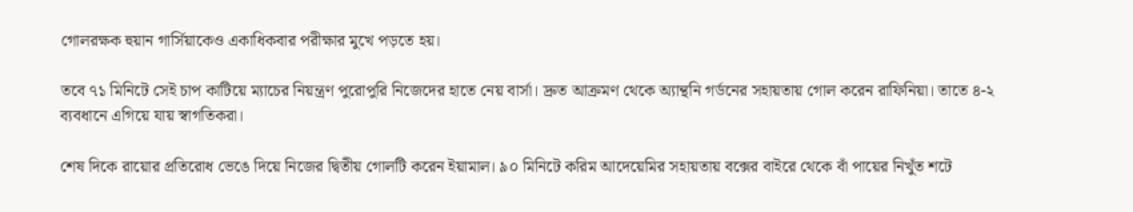গোলরক্ষক হুয়ান গার্সিয়াকেও একাধিকবার পরীক্ষার মুখে পড়তে হয়।

তবে ৭১ মিনিটে সেই চাপ কাটিয়ে ম্যাচের নিয়ন্ত্রণ পুরোপুরি নিজেদের হাতে নেয় বার্সা। দ্রুত আক্রমণ থেকে অ্যান্থনি গর্ডনের সহায়তায় গোল করেন রাফিনিয়া। তাতে ৪-২ ব্যবধানে এগিয়ে যায় স্বাগতিকরা।

শেষ দিকে রায়োর প্রতিরোধ ভেঙে দিয়ে নিজের দ্বিতীয় গোলটি করেন ইয়ামাল। ৯০ মিনিটে করিম আদেয়েমির সহায়তায় বক্সের বাইরে থেকে বাঁ পায়ের নিখুঁত শটে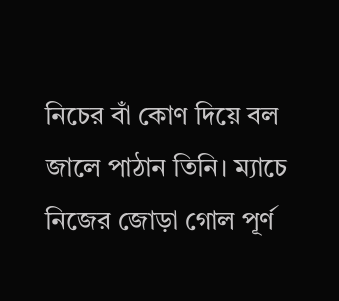নিচের বাঁ কোণ দিয়ে বল জালে পাঠান তিনি। ম্যাচে নিজের জোড়া গোল পূর্ণ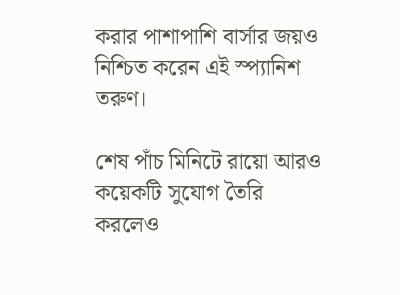করার পাশাপাশি বার্সার জয়ও নিশ্চিত করেন এই স্প্যানিশ তরুণ।

শেষ পাঁচ মিনিটে রায়ো আরও কয়েকটি সুযোগ তৈরি করলেও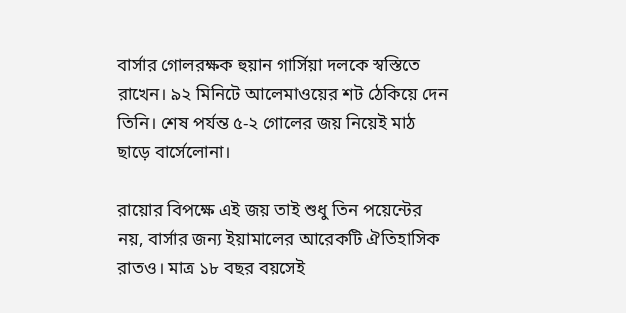বার্সার গোলরক্ষক হুয়ান গার্সিয়া দলকে স্বস্তিতে রাখেন। ৯২ মিনিটে আলেমাওয়ের শট ঠেকিয়ে দেন তিনি। শেষ পর্যন্ত ৫-২ গোলের জয় নিয়েই মাঠ ছাড়ে বার্সেলোনা।

রায়োর বিপক্ষে এই জয় তাই শুধু তিন পয়েন্টের নয়, বার্সার জন্য ইয়ামালের আরেকটি ঐতিহাসিক রাতও। মাত্র ১৮ বছর বয়সেই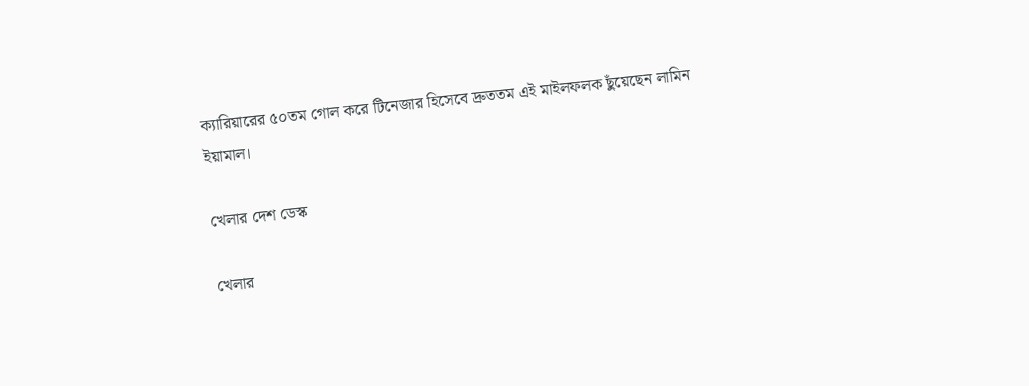ক্যারিয়ারের ৫০তম গোল করে টিনেজার হিসেবে দ্রুততম এই মাইলফলক ছুঁয়েছেন লামিন ইয়ামাল।

খেলার দেশ ডেস্ক

খেলার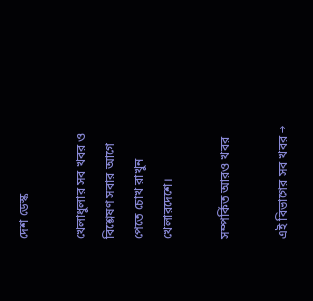দেশ ডেস্ক

খেলাধুলার সব খবর ও বিশ্লেষণ সবার আগে পেতে চোখ রাখুন খেলারদেশে।

সম্পর্কিত আরও খবর

এই বিভাগের সব খবর →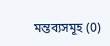মন্তব্যসমূহ (0)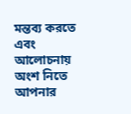মন্তব্য করতে এবং আলোচনায় অংশ নিতে আপনার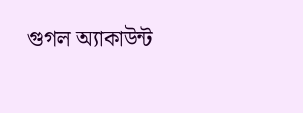গুগল অ্যাকাউন্ট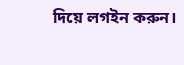দিয়ে লগইন করুন।